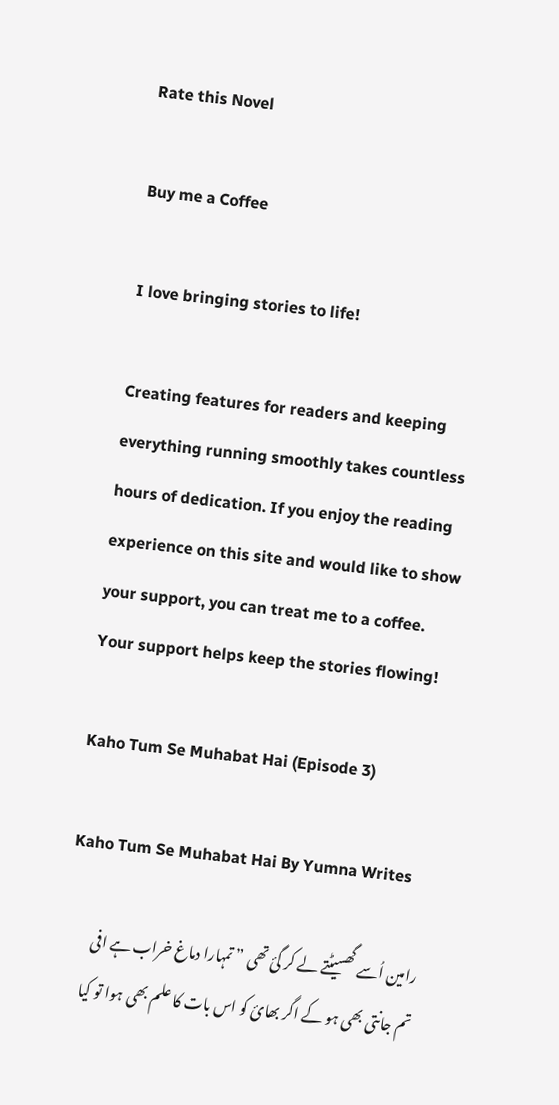Rate this Novel

Buy me a Coffee

I love bringing stories to life!

Creating features for readers and keeping everything running smoothly takes countless hours of dedication. If you enjoy the reading experience on this site and would like to show your support, you can treat me to a coffee. Your support helps keep the stories flowing!

Kaho Tum Se Muhabat Hai (Episode 3)

Kaho Tum Se Muhabat Hai By Yumna Writes

رامین اُسے گھسیٹتے لے کر گئ تھی ” تمہارا دماغ خراب ہے افی تم جانتی بھی ہو کے اگر بھائ کو اس بات کا علم بھی ہوا تو کیا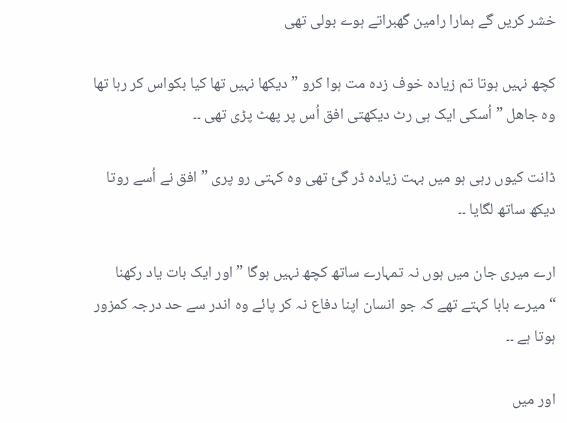خشر کریں گے ہمارا رامین گھبراتے ہوے بولی تھی

کچھ نہیں ہوتا تم زیادہ خوف زدہ مت ہوا کرو ” دیکھا نہیں تھا کیا بکواس کر رہا تھا وہ جاھل ” اُسکی ایک ہی رٹ دیکھتی افق اُس پر پھٹ پڑی تھی ۔۔

ڈانت کیوں رہی ہو میں بہت زیادہ ڈر گئ تھی وہ کہتی رو پری ” افق نے اُسے روتا دیکھ ساتھ لگایا ۔۔

ارے میری جان میں ہوں نہ تمہارے ساتھ کچھ نہیں ہوگا ” اور ایک بات یاد رکھنا “میرے بابا کہتے تھے کہ جو انسان اپنا دفاع نہ کر پائے وہ اندر سے حد درجہ کمزور ہوتا ہے ۔۔

اور میں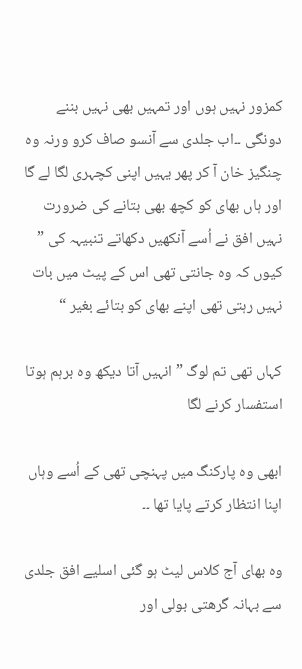کمزور نہیں ہوں اور تمہیں بھی نہیں بننے دونگی ۔۔اب جلدی سے آنسو صاف کرو ورنہ وہ چنگیز خان آ کر پھر یہیں اپنی کچہری لگا لے گا اور ہاں بھای کو کچھ بھی بتانے کی ضرورت نہیں افق نے اُسے آنکھیں دکھاتے تنبیہہ کی ” کیوں کہ وہ جانتی تھی اس کے پیٹ میں بات نہیں رہتی تھی اپنے بھای کو بتائے بغیر “

کہاں تھی تم لوگ ” انہیں آتا دیکھ وہ برہم ہوتا استفسار کرنے لگا

ابھی وہ پارکنگ میں پہنچی تھی کے اُسے وہاں اپنا انتظار کرتے پایا تھا ۔۔

وہ بھای آج کلاس لیٹ ہو گئی اسلیے افق جلدی سے بہانہ گرھتی بولی اور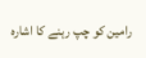رامین کو چپ رہنے کا اشارہ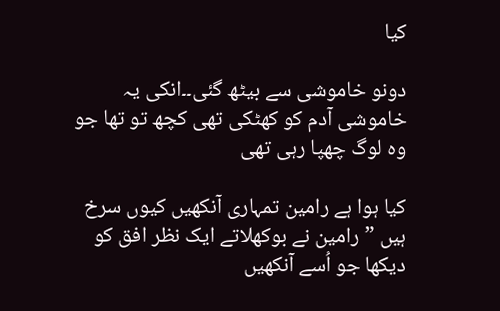کیا

دونو خاموشی سے بیٹھ گئی۔۔انکی یہ خاموشی آدم کو کھٹکی تھی کچھ تو تھا جو وہ لوگ چھپا رہی تھی

کیا ہوا ہے رامین تمہاری آنکھیں کیوں سرخ ہیں ” رامین نے بوکھلاتے ایک نظر افق کو دیکھا جو اُسے آنکھیں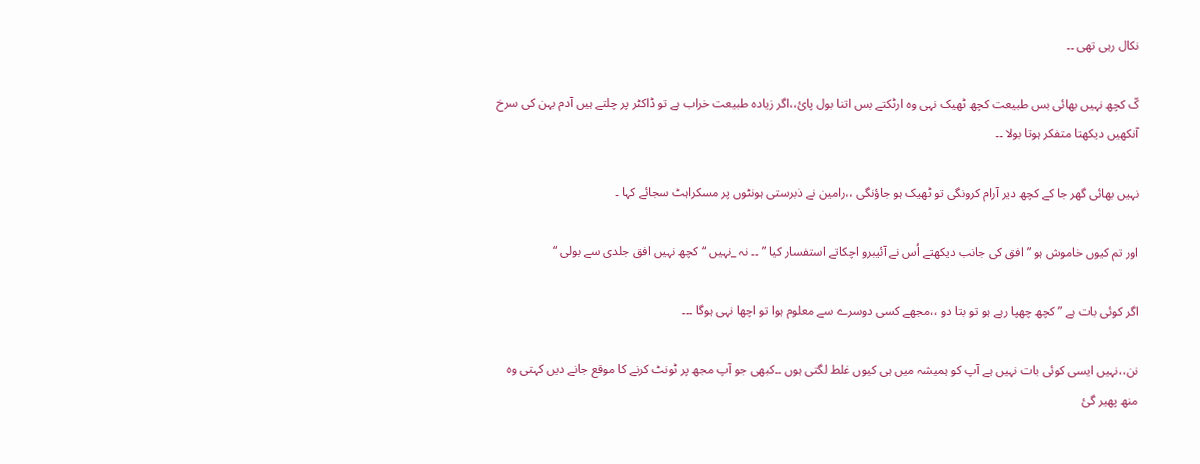نکال رہی تھی ۔۔

کّ کچھ نہیں بھائی بس طبیعت کچھ ٹھیک نہی وہ ارٹکتے بس اتنا بول پائ،،اگر زیادہ طبیعت خراب ہے تو ڈاکٹر پر چلتے ہیں آدم بہن کی سرخ آنکھیں دیکھتا متفکر ہوتا بولا ۔۔

نہیں بھائی گھر جا کے کچھ دیر آرام کرونگی تو ٹھیک ہو جاؤنگی ،،رامین نے ذبرستی ہونٹوں پر مسکراہٹ سجائے کہا ۔

اور تم کیوں خاموش ہو ” افق کی جانب دیکھتے اُس نے آئیبرو اچکاتے استفسار کیا ” ۔۔ نہ _نہیں “کچھ نہیں افق جلدی سے بولی “

اگر کوئی بات ہے ” کچھ چھپا رہے ہو تو بتا دو ،،مجھے کسی دوسرے سے معلوم ہوا تو اچھا نہی ہوگا ۔۔۔

نن،،نہیں ایسی کوئی بات نہیں ہے آپ کو ہمیشہ میں ہی کیوں غلط لگتی ہوں ۔۔کبھی جو آپ مجھ پر ٹونٹ کرنے کا موقع جانے دیں کہتی وہ منھ پھیر گئ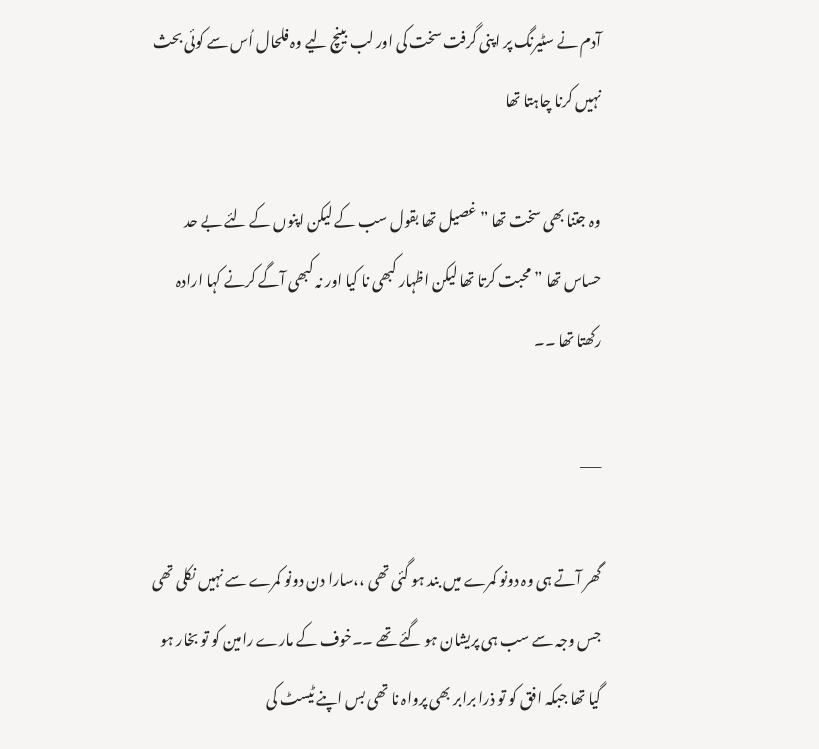آدم نے سٹیرنگ پر اپنی گرفت سخت کی اور لب بینچ لیے وہ فلحال اُس سے کوئی بحث نہیں کرنا چاہتا تھا

وہ جتنا بھی سخت تھا ” غصیل تھا بقول سب کے لیکن اپنوں کے لئے بے حد حساس تھا ” محبت کرتا تھا لیکن اظہار کبھی نا کیا اور نہ کبھی آگے کرنے کہا ارادہ رکھتا تھا ۔۔

___

گھر آتے ہی وہ دونو کمرے میں بند ہو گئی تھی ،،سارا دن دونو کمرے سے نہیں نکلی تھی جس وجہ سے سب ہی پریشان ہو گئے تھے ۔۔خوف کے مارے رامین کو تو بخار ہو گیا تھا جبکہ افق کو تو ذرا برابر بھی پرواہ نا تھی بس اپنے ٹیسٹ کی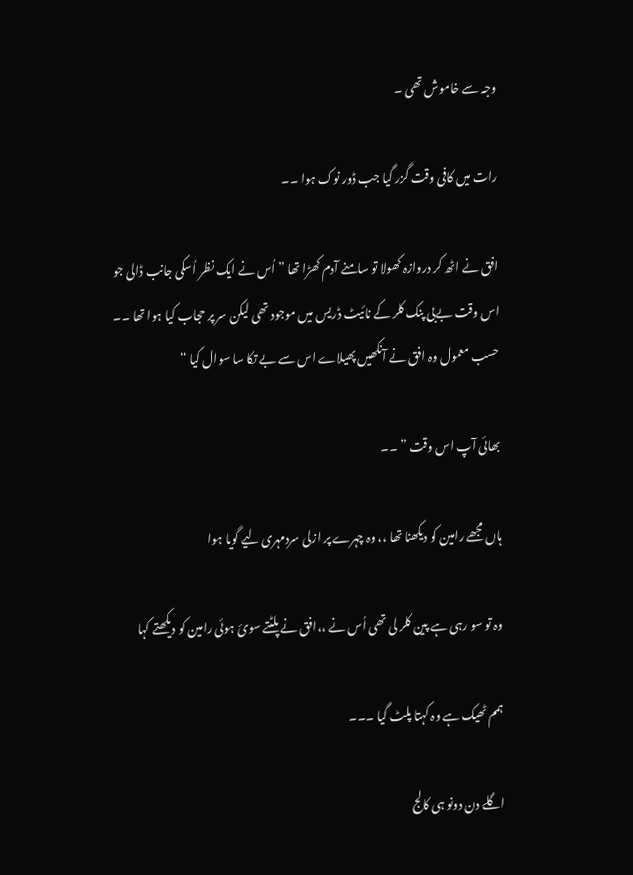وجہ سے خاموش تھی ۔

رات میں کافی وقت گزر گیا جب ڈور نوک ہوا ۔۔

افق نے اٹھ کر دروازہ کھولا تو سامنے آدم کھڑا تھا ” اُس نے ایک نظر اُسکی جانب ڈالی جو اس وقت بےبی پنک کلر کے نائیٹ ڈریس میں موجود تھی لیکن سر پر حجاب کیا ہوا تھا ۔۔ حسب معمول وہ افق نے آنکھیں پھیلاے اس سے بے تکا سا سوال کیا “

بھائی آپ اس وقت ” ۔۔

ہاں مجھے رامین کو دیکھنا تھا ،، وہ چہرے پر ازلی سردمہری لیے گویا ہوا

وہ تو سو رہی ہے پین کلر لی تھی اُس نے ،،افق نے پلٹتے سوئ ہوئی رامین کو دیکھتے کہا

ہمم ٹھیک ہے وہ کہتا پلٹ گیا ۔۔۔

اگلے دن دونو ہی کالج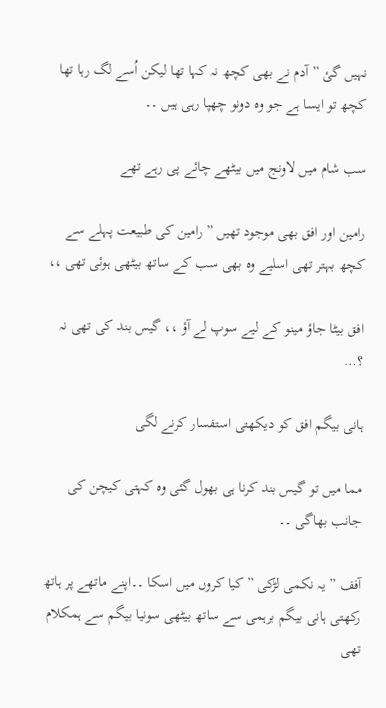نہیں گئ ” آدم نے بھی کچھ نہ کہا تھا لیکن اُسے لگ رہا تھا کچھ تو ایسا ہے جو وہ دونو چھپا رہی ہیں ۔۔

سب شام میں لاونج میں بیٹھے چائے پی رہے تھے

رامین اور افق بھی موجود تھیں ” رامین کی طبیعت پہلے سے کچھ بہتر تھی اسلیے وہ بھی سب کے ساتھ بیٹھی ہوئی تھی ،،

افق بیٹا جاؤ مینو کے لیے سوپ لے آؤ ،، گیس بند کی تھی نہ ؟…

ہانی بیگم افق کو دیکھتی استفسار کرنے لگی

مما میں تو گیس بند کرنا ہی بھول گئی وہ کہتی کیچن کی جانب بھاگی ۔۔

آفف ” یہ نکمی لڑکی ” کیا کروں میں اسکا ۔۔اپنے ماتھے پر ہاتھ رکھتی ہانی بیگم برہمی سے ساتھ بیٹھی سونیا بیگم سے ہمکلام تھی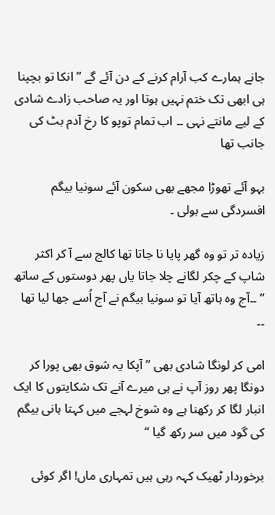جانے ہمارے کب آرام کرنے کے دن آئے گے ” انکا تو بچپنا ہی ابھی تک ختم نہیں ہوتا اور یہ صاحب زادے شادی کے لیے مانتے نہی ۔۔ اب تمام توپو کا رخ آدم بٹ کی جانب تھا

بہو آئے تھوڑا مجھے بھی سکون آئے سونیا بیگم افسردگی سے بولی ۔

زیادہ تر تو وہ گھر پایا نا جاتا تھا کالج سے آ کر اکثر شاپ کے چکر لگانے چلا جاتا یاں پھر دوستوں کے ساتھ ” ۔۔آج وہ ہاتھ آیا تو سونیا بیگم نے آج اُسے جھا لیا تھا ۔۔

امی کر لونگا شادی بھی ” آپکا یہ شوق بھی پورا کر دونگا پھر روز آپ نے ہی میرے آنے تک شکایتوں کا ایک انبار لگا کر رکھنا ہے وہ شوخ لہجے میں کہتا ہانی بیگم کی گود میں سر رکھ گیا “

برخوردار ٹھیک کہہ رہی ہیں تمہاری ماں! اگر کوئی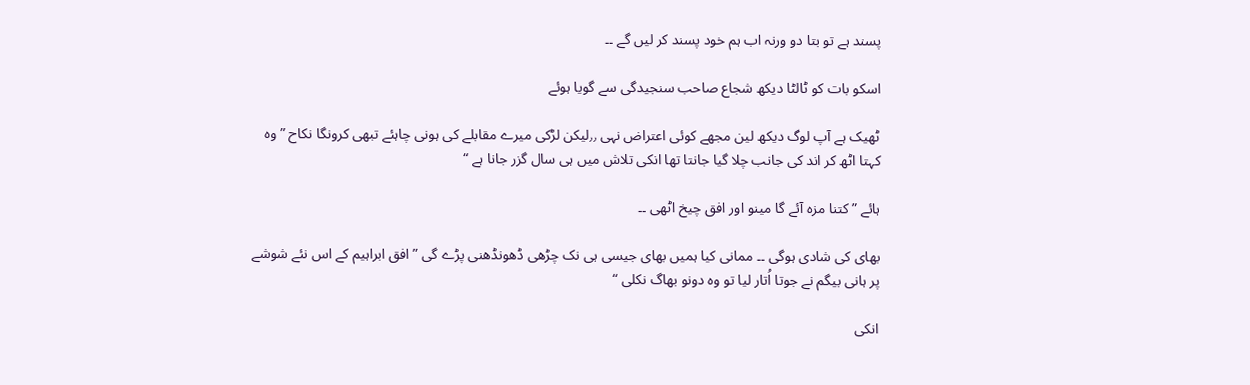پسند ہے تو بتا دو ورنہ اب ہم خود پسند کر لیں گے ۔۔

اسکو بات کو ٹالٹا دیکھ شجاع صاحب سنجیدگی سے گویا ہوئے

ٹھیک ہے آپ لوگ دیکھ لین مجھے کوئی اعتراض نہی ٫٫لیکن لڑکی میرے مقابلے کی ہونی چاہئے تبھی کرونگا نکاح ” وہ کہتا اٹھ کر اند کی جانب چلا گیا جانتا تھا انکی تلاش میں ہی سال گزر جانا ہے “

ہائے ” کتنا مزہ آئے گا مینو اور افق چیخ اٹھی ۔۔

بھای کی شادی ہوگی ۔۔ ممانی کیا ہمیں بھای جیسی ہی نک چڑھی ڈھونڈھنی پڑے گی ” افق ابراہیم کے اس نئے شوشے پر ہانی بیگم نے جوتا اُتار لیا تو وہ دونو بھاگ نکلی “

انکی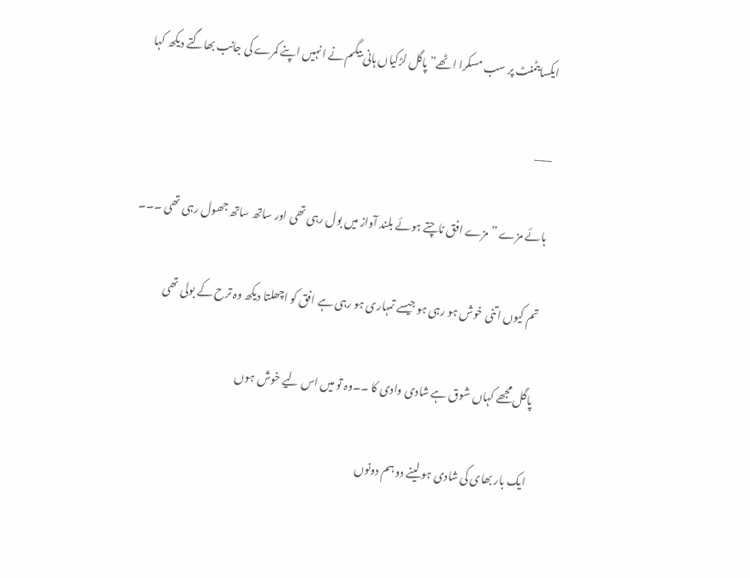ایکسایٹمنٹ پر سب مسکرا اٹھے” پاگل لڑکیاں ہانی بیگم نے انہیں اپنے کمرے کی جانب بھاگتے دیکھ کہا

___

ہائے مزے ” مزے افق ناچتے ہوئے بلند آواز میں بول رہی تھی اور ساتھ ساتھ جھول رہی تھی ۔۔۔

تم کیوں اتنی خوش ہو رہی ہو جیسے تمہاری ہو رہی ہے افق کو اچھلتا دیکھ وہ ترح کے بولی تھی

پاگل مجھے کہاں شوق ہے شادی وادی کا ۔۔وہ تو میں اس لیے خوش ہوں

ایک بار بھای کی شادی ہو لینے دو ہم دونوں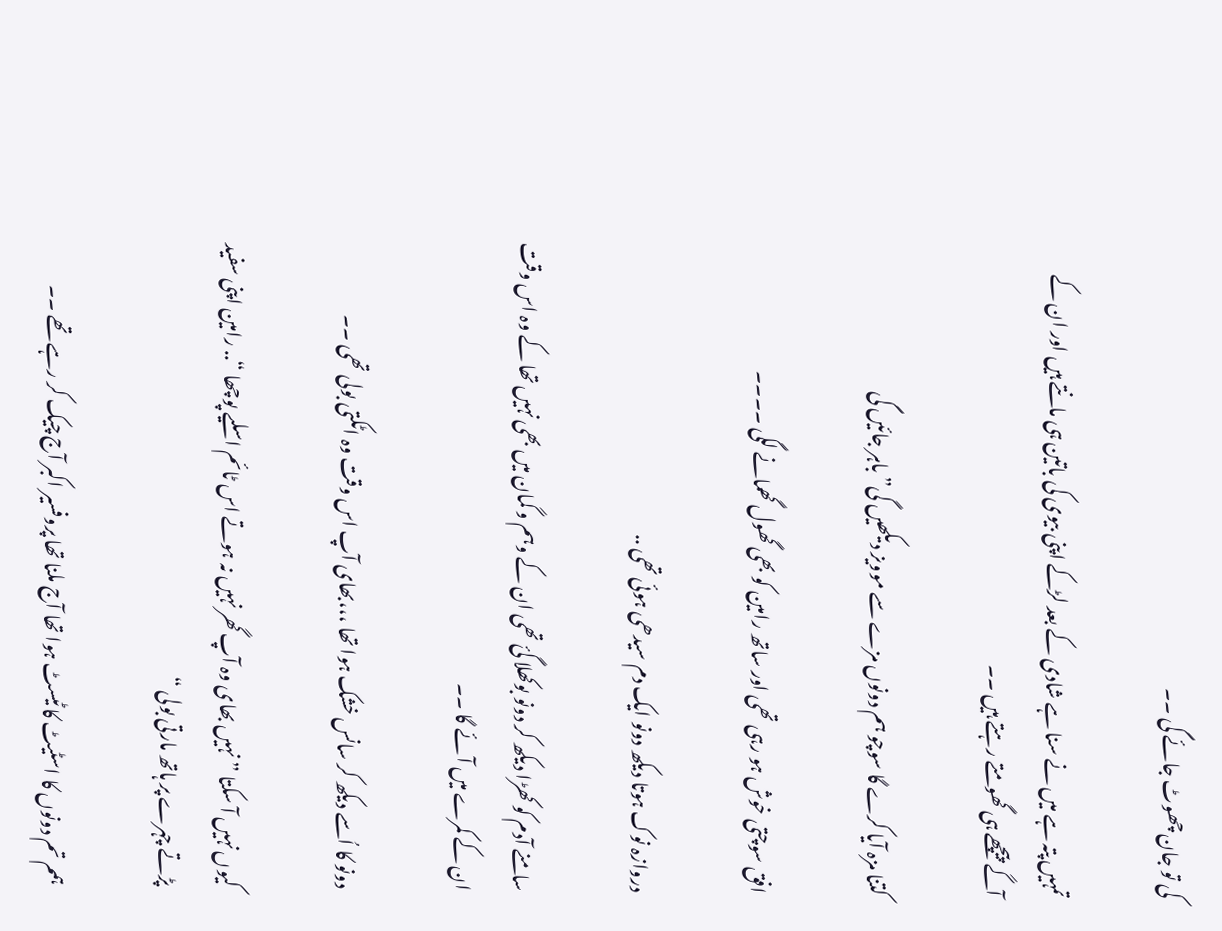کی تو جان چھوٹ جائے گی ۔۔

تمہیں پتہ ہے میں نے سنا ہے شادی کے بعد لڑکے اپنی بیوی کی باتین ہی مانتے ہیں اور ان کے آگے پیچھے ہی گھومتے رہتے ہیں ۔۔

کتنا مزہ آیا کرے گا سوچو ہم دونوں مزے سے موویز دیکھیں گی” باہر جائیں گی

افق سوچتی خوش ہو رہی تھی اور ساتھ رامین کو بھی گھول گھمانے لگی ۔۔۔۔

دروازہ نوک ہوتا دیکھ دونو ایک دم سیدھی ہوئی تھی ..

سامنے آدم کو کھڑا دیکھ کر دونو بوکھلا گئ تھی ان کے وہم و گمان میں بھی نہیں تھا کے وہ اس وقت ان کے کمرے میں آئے گا ۔۔

دونو کا اُسے دیکھ کر سانس خشک ہوا تھا ،،،بھای آپ اس وقت وہ اٹکتی بولی تھی ۔۔

کیوں نہیں آ سکتا ” نہیں بھای وہ آپ گھر نہیں نہ ہوتے اس ٹائم اسلیے پوچھا “.. رامین اپنی سفید پڑتے چہرے پر ہاتھ مارتی بولی “

ہمم تم دونوں کا اسٹیٹ کا ٹیسٹ ہوا تھا آج ملنا تھا پروفسیر اکبر آج چیک کر رہے تھے ۔۔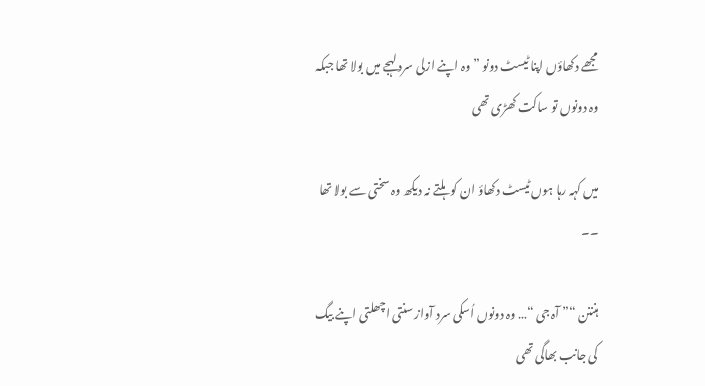مجھے دکھاؤں اپنا ٹیسٹ دونو ” وہ اپنے ازلی سرد لہجے میں بولا تھا جبکہ وہ دونوں تو ساکت کھڑی تھی

میں کہہ رہا ہوں ٹیسٹ دکھاؤ ان کو ہلتے نہ دیکھ وہ سختی سے بولا تھا ۔۔

ہنننن “” آہ جی “… وہ دونوں اُسکی سرد آواز سنتی اچھلتی اپنے بیگ کی جانب بھاگی تھی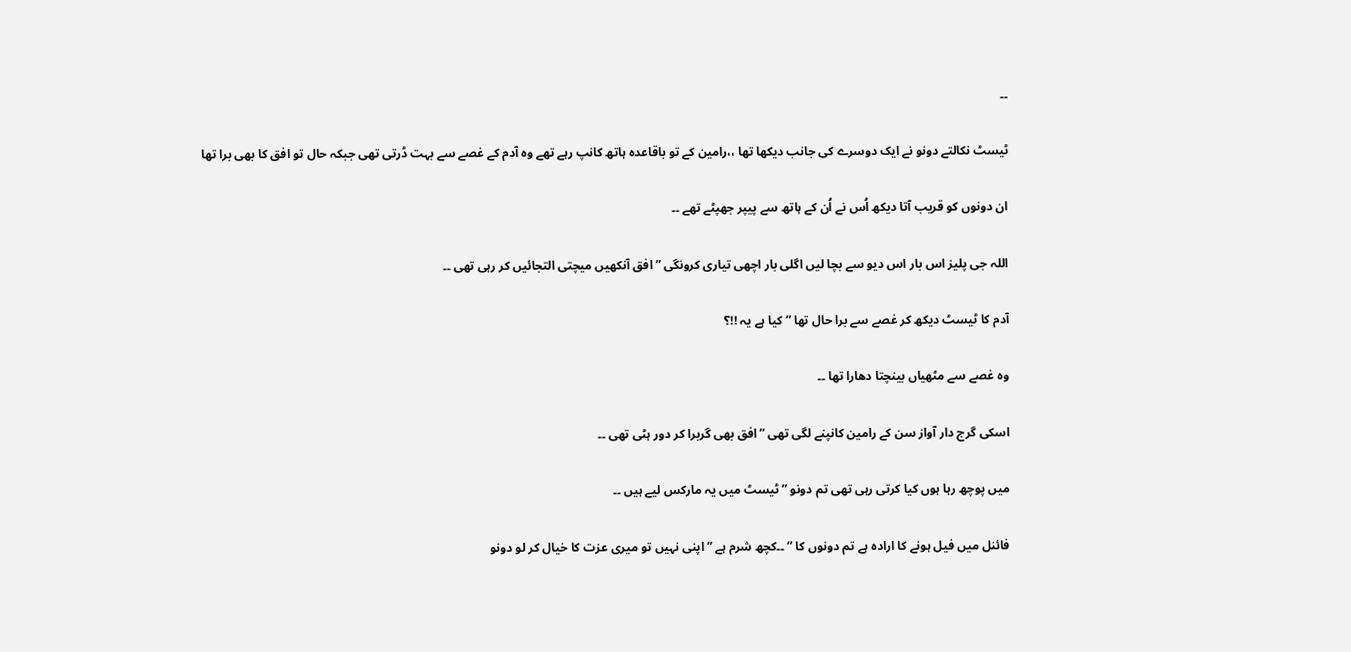۔۔

ٹیسٹ نکالتے دونو نے ایک دوسرے کی جانب دیکھا تھا ،،رامین کے تو باقاعدہ ہاتھ کانپ رہے تھے وہ آدم کے غصے سے بہت ڈرتی تھی جبکہ حال تو افق کا بھی برا تھا

ان دونوں کو قریب آتا دیکھ اُس نے اُن کے ہاتھ سے پیپر جھپٹے تھے ۔۔

اللہ جی پلیز اس بار اس دیو سے بچا لیں اگلی بار اچھی تیاری کرونگی ” افق آنکھیں میچتی التجائیں کر رہی تھی ۔۔

آدم کا ٹیسٹ دیکھ کر غصے سے برا حال تھا ” کیا ہے یہ !!؟

وہ غصے سے مٹھیاں بینچتا دھارا تھا ۔۔

اسکی گرج دار آواز سن کے رامین کانپنے لگی تھی ” افق بھی گربرا کر دور ہٹی تھی ۔۔

میں پوچھ رہا ہوں کیا کرتی رہی تھی تم دونو ” ٹیسٹ میں یہ مارکس لیے ہیں ۔۔

فائنل میں فیل ہونے کا ارادہ ہے تم دونوں کا ” ۔۔کچھ شرم ہے ” اپنی نہیں تو میری عزت کا خیال کر لو دونو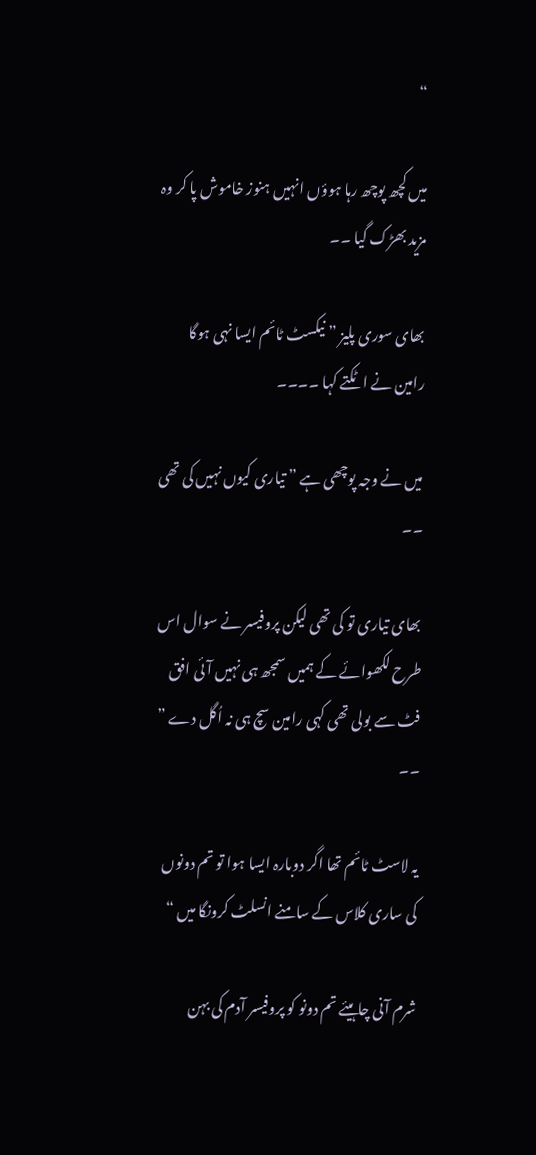“

میں کچھ پوچھ رہا ہوؤں انہیں ہنوز خاموش پا کر وہ مزید بھڑک گیا ۔۔

بھای سوری پلیز ” نیکسٹ ٹائم ایسا نہی ہوگا رامین نے اٹکتے کہا ۔۔۔۔

میں نے وجہ پوچھی ہے ” تیاری کیوں نہیں کی تھی ۔۔

بھای تیاری تو کی تھی لیکن پروفیسر نے سوال اس طرح لکھوائے کے ہمیں سمجھ ہی نہیں آئی افق فٹ سے بولی تھی کہی رامین سچ ہی نہ اُگل دے ” ۔۔

یہ لاسٹ ٹائم تھا اگر دوبارہ ایسا ہوا تو تم دونوں کی ساری کلاس کے سامنے انسلٹ کرونگا میں “

شرم آنی چاہیئے تم دونو کو پروفیسر آدم کی بہن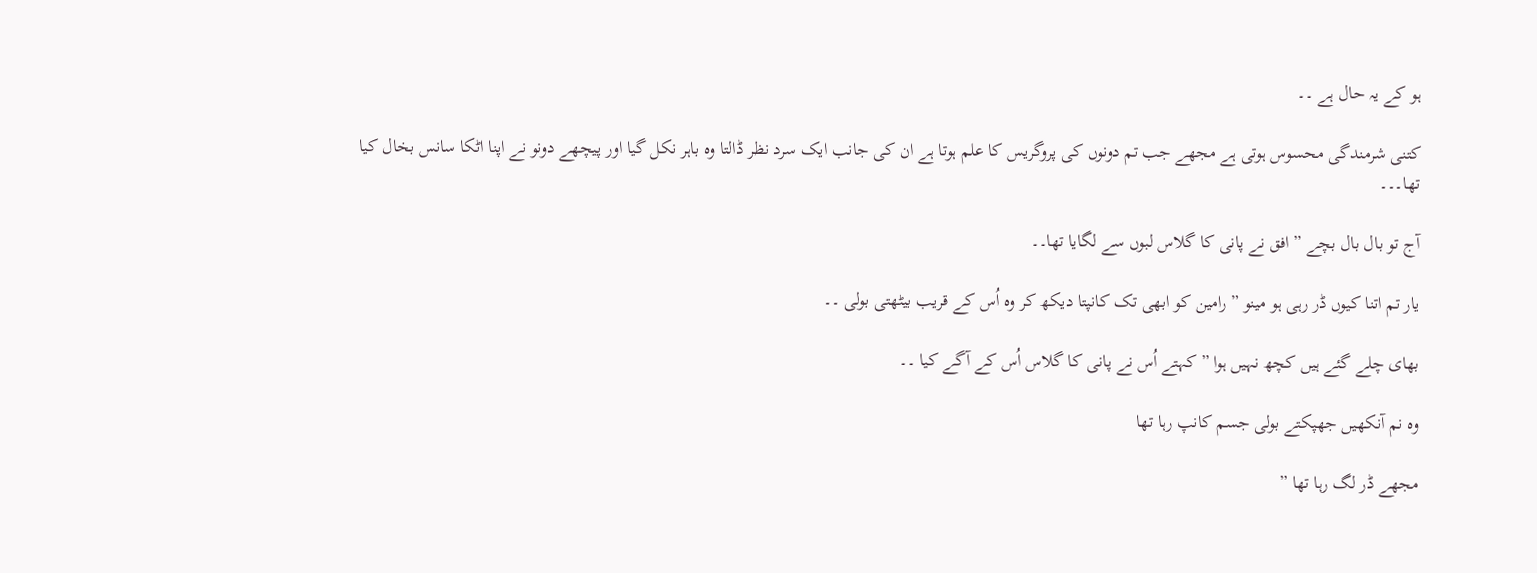ہو کے یہ حال ہے ۔۔

کتنی شرمندگی محسوس ہوتی ہے مجھے جب تم دونوں کی پروگریس کا علم ہوتا ہے ان کی جانب ایک سرد نظر ڈالتا وہ باہر نکل گیا اور پیچھے دونو نے اپنا اٹکا سانس بخال کیا تھا۔۔۔

آج تو بال بال بچے ” افق نے پانی کا گلاس لبوں سے لگایا تھا۔۔

یار تم اتنا کیوں ڈر رہی ہو مینو ” رامین کو ابھی تک کانپتا دیکھ کر وہ اُس کے قریب بیٹھتی بولی ۔۔

بھای چلے گئے ہیں کچھ نہیں ہوا ” کہتے اُس نے پانی کا گلاس اُس کے آگے کیا ۔۔

وہ نم آنکھیں جھپکتے بولی جسم کانپ رہا تھا

مجھے ڈر لگ رہا تھا ”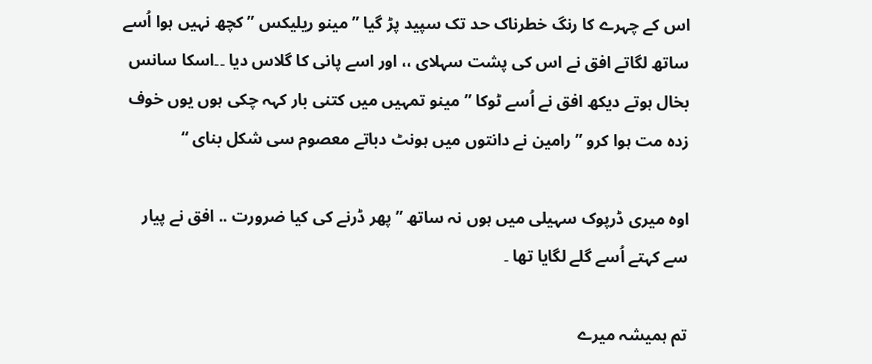اس کے چہرے کا رنگ خطرناک حد تک سپید پڑ گیا ” مینو ریلیکس ” کچھ نہیں ہوا اُسے ساتھ لگاتے افق نے اس کی پشت سہلای ،، اور اسے پانی کا گلاس دیا ۔۔اسکا سانس بخال ہوتے دیکھ افق نے اُسے ٹوکا ” مینو تمہیں میں کتنی بار کہہ چکی ہوں یوں خوف زدہ مت ہوا کرو ” رامین نے دانتوں میں ہونٹ دباتے معصوم سی شکل بنای “

اوہ میری ڈرپوک سہیلی میں ہوں نہ ساتھ ” پھر ڈرنے کی کیا ضرورت .. افق نے پیار سے کہتے اُسے گلے لگایا تھا ۔

تم ہمیشہ میرے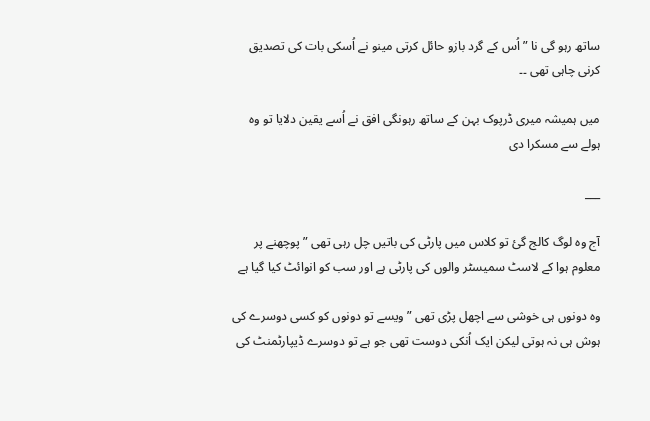ساتھ رہو گی نا ” اُس کے گرد بازو حائل کرتی مینو نے اُسکی بات کی تصدیق کرنی چاہی تھی ۔۔

میں ہمیشہ میری ڈرپوک بہن کے ساتھ رہونگی افق نے اُسے یقین دلایا تو وہ ہولے سے مسکرا دی

___

آج وہ لوگ کالج گئ تو کلاس میں پارٹی کی باتیں چل رہی تھی ” پوچھنے پر معلوم ہوا کے لاسٹ سمیسٹر والوں کی پارٹی ہے اور سب کو انوائٹ کیا گیا ہے

وہ دونوں ہی خوشی سے اچھل پڑی تھی ” ویسے تو دونوں کو کسی دوسرے کی ہوش ہی نہ ہوتی لیکن ایک اُنکی دوست تھی جو ہے تو دوسرے ڈیپارٹمنٹ کی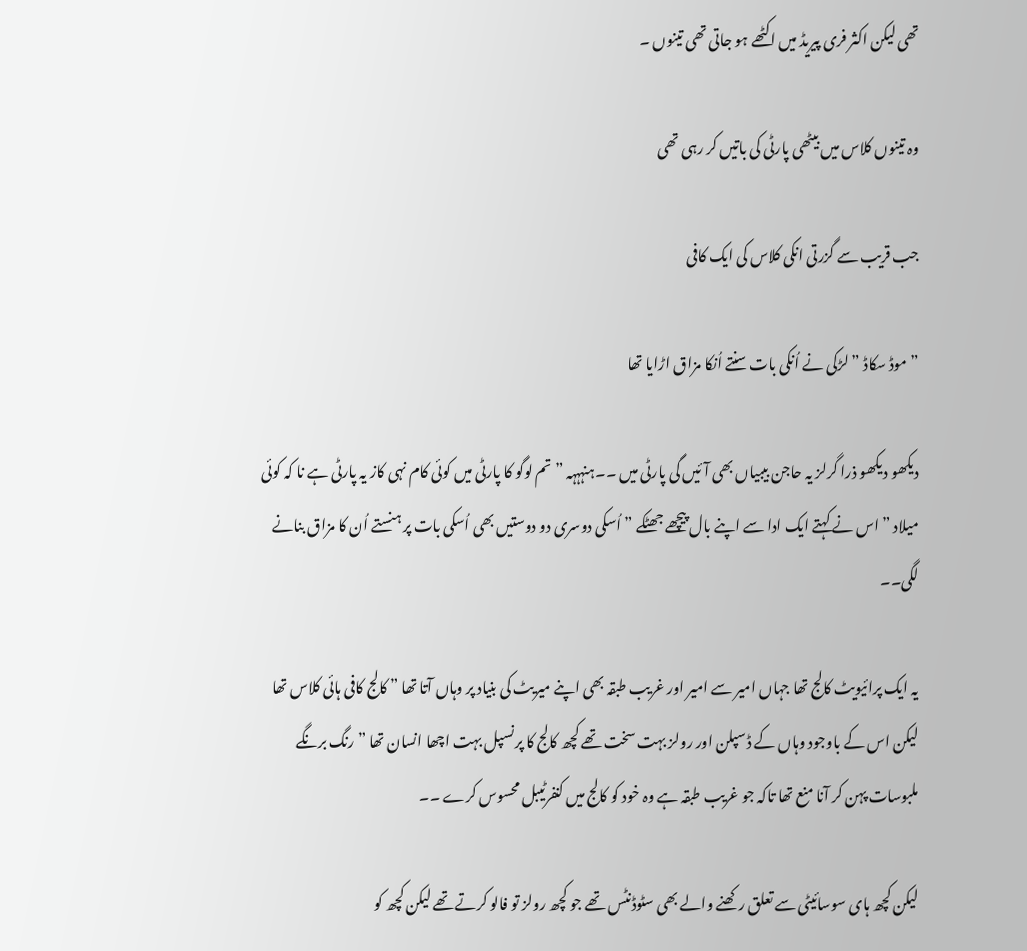تھی لیکن اکثر فری پیریڈ میں اکٹھے ہو جاتی تھی تینوں ۔

وہ تینوں کلاس میں بیٹھی پارٹی کی باتیں کر رہی تھی

جب قریب سے گزرتی انکی کلاس کی ایک کافی

” موڈ سکاڈ ” لڑکی نے اُنکی بات سنتے اُنکا مزاق اڑایا تھا

دیکھو دیکھو ذرا گرلز یہ حاجن بیبیاں بھی آئیں گی پارٹی میں ۔۔ہنہہہہ ” تم لوگو کا پارٹی میں کوئی کام نہی کاز یہ پارٹی ہے نا کہ کوئی میلاد ” اس نے کہتے ایک ادا سے اپنے بال پیچھے جھٹکے ” اُسکی دوسری دو دوستیں بھی اُسکی بات پر ہنستے اُن کا مزاق بنانے لگی۔۔

یہ ایک پرائیویٹ کالج تھا جہاں امیر سے امیر اور غریب طبقہ بھی اپنے میریٹ کی بنیاد پر وہاں آتا تھا ” کالج کافی ہائی کلاس تھا لیکن اس کے باوجود وہاں کے ڈسپلن اور رولز بہت سخت تھے کچھ کالج کا پرنسپل بہت اچھا انسان تھا ” رنگ برنگے ملبوسات پہن کر آنا منع تھا تاکہ جو غریب طبقہ ہے وہ خود کو کالج میں کنفرٹیبل محسوس کرے ۔۔

لیکن کچھ ہای سوسائیٹی سے تعلق رکھنے والے بھی سٹوڈنٹس تھے جو کچھ رولز تو فالو کرتے تھے لیکن کچھ کو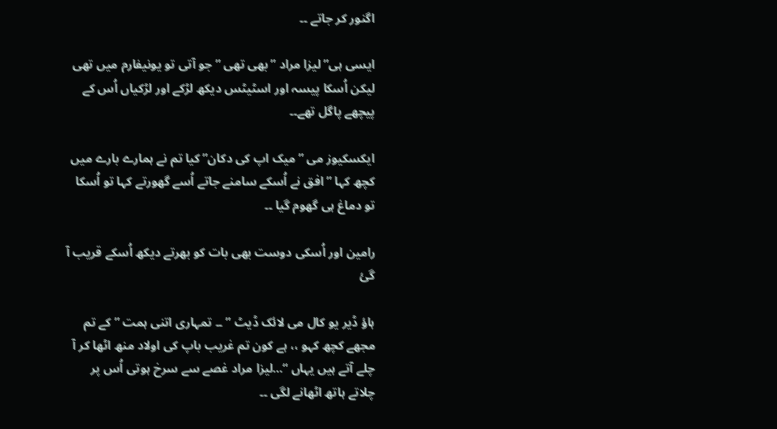اگنور کر جاتے ۔۔

ایسی ہی” لیزا مراد ” بھی تھی ” جو آتی تو یونیفارم میں تھی لیکن اُسکا پیسہ اور اسٹیٹس دیکھ لڑکے اور لڑکیاں اُس کے پیچھے پاگل تھے۔۔

ایکسکیوز می ” میک اپ کی دکان” کیا تم نے ہمارے بارے میں کچھ کہا ” افق نے اُسکے سامنے جاتے اُسے گھورتے کہا تو اُسکا تو دماغ ہی گھوم گیا ۔۔

رامین اور اُسکی دوست بھی بات کو بھرتے دیکھ اُسکے قریب آ گئ

ہاؤ ڈیر یو کال می لائک ڈیٹ ” ۔۔ تمہاری اتنی ہمت ” کے تم مجھے کچھ کہو ،، ہے کون تم غریب باپ کی اولاد منھ اٹھا کر آ چلے آتے ہیں یہاں “…لیزا مراد غصے سے سرخ ہوتی اُس پر چلاتے ہاتھ اٹھانے لگی ۔۔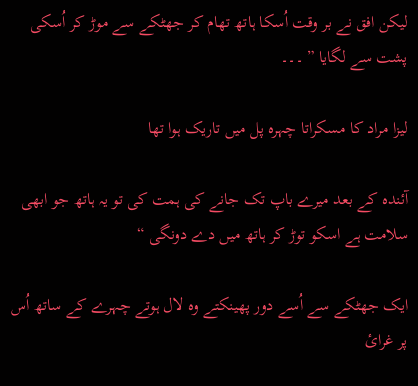لیکن افق نے بر وقت اُسکا ہاتھ تھام کر جھٹکے سے موڑ کر اُسکی پشت سے لگایا ” ۔۔۔

لیزا مراد کا مسکراتا چہرہ پل میں تاریک ہوا تھا

آئندہ کے بعد میرے باپ تک جانے کی ہمت کی تو یہ ہاتھ جو ابھی سلامت ہے اسکو توڑ کر ہاتھ میں دے دونگی “

ایک جھٹکے سے اُسے دور پھینکتے وہ لال ہوتے چہرے کے ساتھ اُس پر غرائ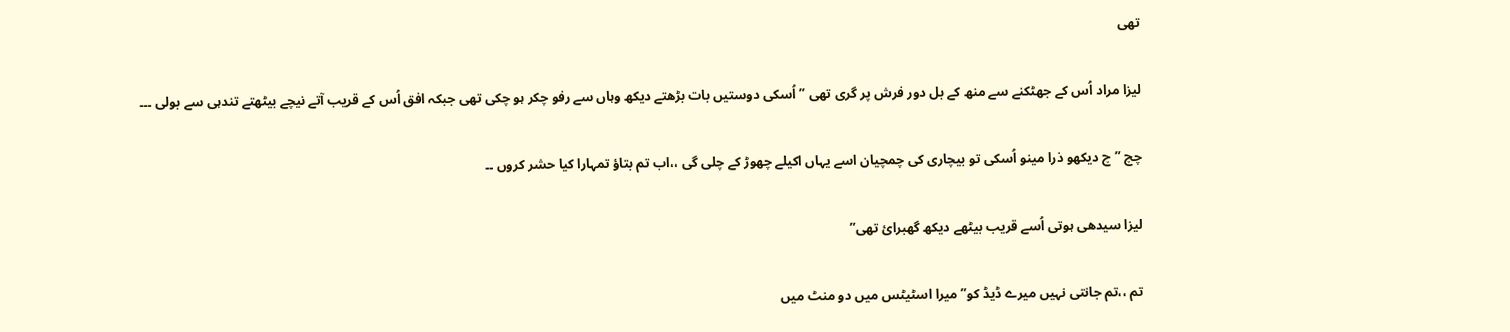تھی

لیزا مراد اُس کے جھٹکنے سے منھ کے بل دور فرش پر گری تھی ” اُسکی دوستیں بات بڑھتے دیکھ وہاں سے رفو چکر ہو چکی تھی جبکہ افق اُس کے قریب آتے نیچے بیٹھتے تندہی سے بولی ۔۔۔

چچ ” چ دیکھو ذرا مینو اُسکی تو بیچاری کی چمچیان اسے یہاں اکیلے چھوڑ کے چلی گی ،،اب تم بتاؤ تمہارا کیا حشر کروں ۔۔

لیزا سیدھی ہوتی اُسے قریب بیٹھے دیکھ گھبرائ تھی”

تم ،،تم جانتی نہیں میرے ڈیڈ کو” میرا اسٹیٹس میں دو منٹ میں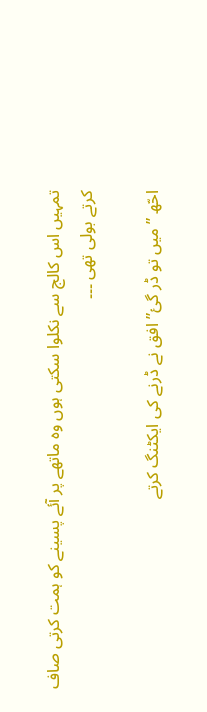تمہیں اس کالج سے نکلوا سکتی ہوں وہ ماتھے پر آئے پسینے کو ہمت کرتی صاف کرتے بولی تھی ۔۔۔

احّھ ” میں تو ڈر گئ” افق نے ڈرنے کی ایکٹنگ کرتے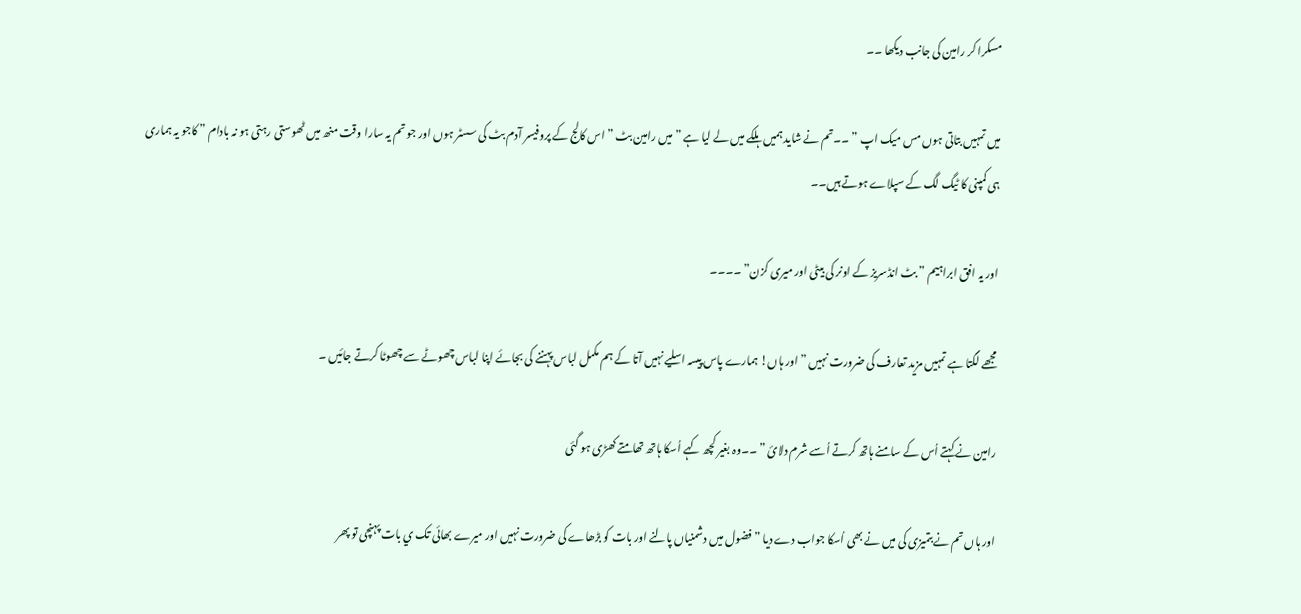مسکرا کر رامین کی جانب دیکھا ۔۔

میں تمہیں بتاتی ہوں مس میک اپ ” ۔۔تم نے شاید ہمیں ہلکے میں لے لیا ہے ” میں رامین بٹ ” اس کالج کے پروفیسر آدم بٹ کی سسٹر ہوں اور جو تم یہ سارا وقت منھ میں ٹھوستی رہتی ہو نہ بادام ” کاجو یہ ہماری ہی کمپنی کا ٹیگ لگ کے سپلاے ہوتے ہیں۔۔

اور یہ افق ابراہیم ” بٹ انڈسریز کے اونر کی بیٹی اور میری کزن” ۔۔۔۔

مجھے لگتا ہے تمہیں مزید تعارف کی ضرورت نہیں ” اور ہاں! ہمارے پاس پیسہ اسلیے نہیں آتا کے ہم مکمل لباس پہننے کی بجائے اپنا لباس چھوٹے سے چھوٹا کرتے جائیں ۔

رامین نے کہتے اُس کے سامنے ہاتھ کرتے اُسے شرم دلائ ” ۔۔وہ بغیر کچھ کہے اُسکا ہاتھ تھامتے کھڑی ہو گئی

اور ہاں تم نے بتمیزی کی میں نے بھی اُسکا جواب دے دیا ” فضول میں دشمنیاں پالنے اور بات کو بڑھاے کی ضرورت نہیں اور میرے بھائی تک ي بات پہنچی تو پھر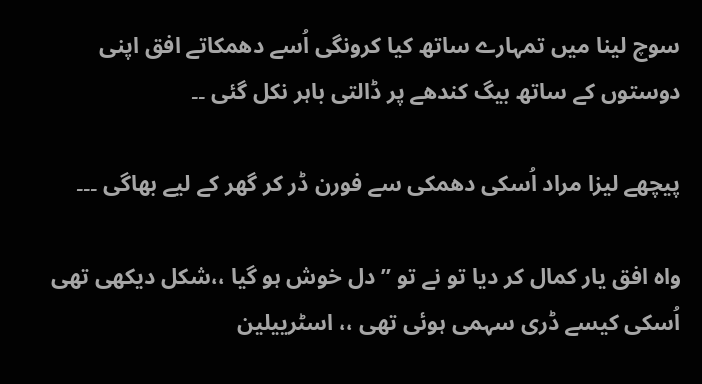سوچ لینا میں تمہارے ساتھ کیا کرونگی اُسے دھمکاتے افق اپنی دوستوں کے ساتھ بیگ کندھے پر ڈالتی باہر نکل گئی ۔۔

پیچھے لیزا مراد اُسکی دھمکی سے فورن ڈر کر گھر کے لیے بھاگی ۔۔۔

واہ افق یار کمال کر دیا تو نے تو ” دل خوش ہو گیا ،،شکل دیکھی تھی اُسکی کیسے ڈری سہمی ہوئی تھی ،، اسٹرییلین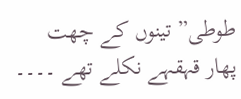طوطی” تینوں کے چھت پھار قہقہے نکلے تھے ۔۔۔۔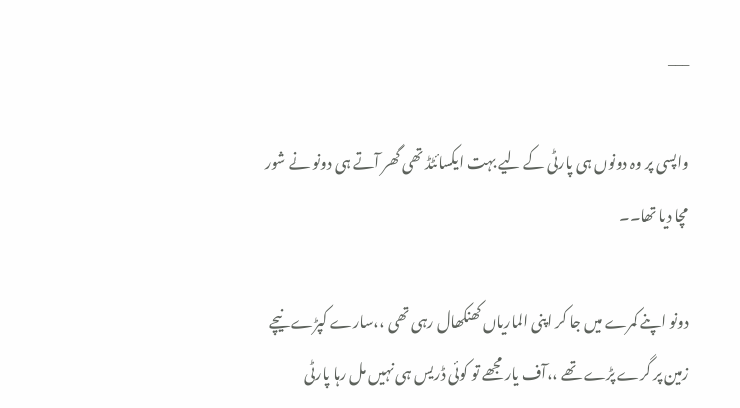___

واپسی پر وہ دونوں ہی پارٹی کے لیے بہت ایکسائٹڈ تھی گھر آتے ہی دونو نے شور مچا دیا تھا۔۔

دونو اپنے کمرے میں جا کر اپنی الماریاں کھنکھال رہی تھی ،،سارے کپڑے نیچے زمین پر گرے پڑے تھے ،،آف یار مجھے تو کوئی ڈریس ہی نہیں مل رہا پارٹی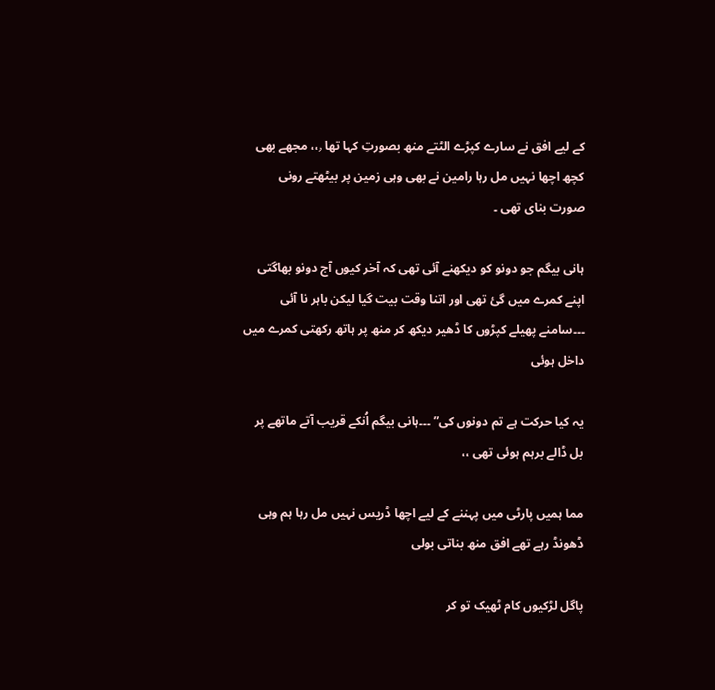کے لیے افق نے سارے کپڑے الٹتے منھ بصورتِ کہا تھا ٫،، مجھے بھی کچھ اچھا نہیں مل رہا رامین نے بھی وہی زمین پر بیٹھتے رونی صورت بنای تھی ۔

ہانی بیگم جو دونو کو دیکھنے آئی تھی کہ آخر کیوں آج دونو بھاگتی اپنے کمرے میں گئ تھی اور اتنا وقت بیت گیا لیکن باہر نا آئی ۔۔۔سامنے پھیلے کپڑوں کا ڈھیر دیکھ کر منھ پر ہاتھ رکھتی کمرے میں داخل ہوئی

یہ کیا حرکت ہے تم دونوں کی” ۔۔۔ہانی بیگم اُنکے قریب آتے ماتھے پر بل ڈالے برہم ہوئی تھی ،،

مما ہمیں پارٹی میں پہننے کے لیے اچھا ڈریس نہیں مل رہا ہم وہی ڈھونڈ رہے تھے افق منھ بناتی بولی

پاگل لڑکیوں کام ٹھیک تو کر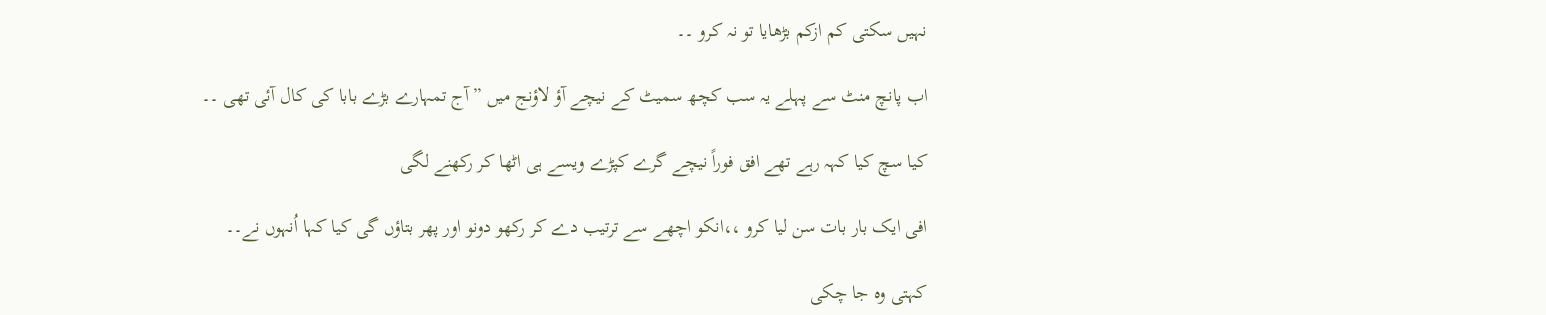نہیں سکتی کم ازکم بڑھایا تو نہ کرو ۔۔

اب پانچ منٹ سے پہلے یہ سب کچھ سمیٹ کے نیچے آؤ لاؤنج میں ” آج تمہارے بڑے بابا کی کال آئی تھی ۔۔

کیا سچ کیا کہہ رہے تھے افق فوراً نیچے گرے کپڑے ویسے ہی اٹھا کر رکھنے لگی

افی ایک بار بات سن لیا کرو ،،انکو اچھے سے ترتیب دے کر رکھو دونو اور پھر بتاؤں گی کیا کہا اُنہوں نے۔۔

کہتی وہ جا چکی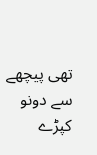تھی پیچھے سے دونو کپڑے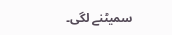سمیٹنے لگی۔